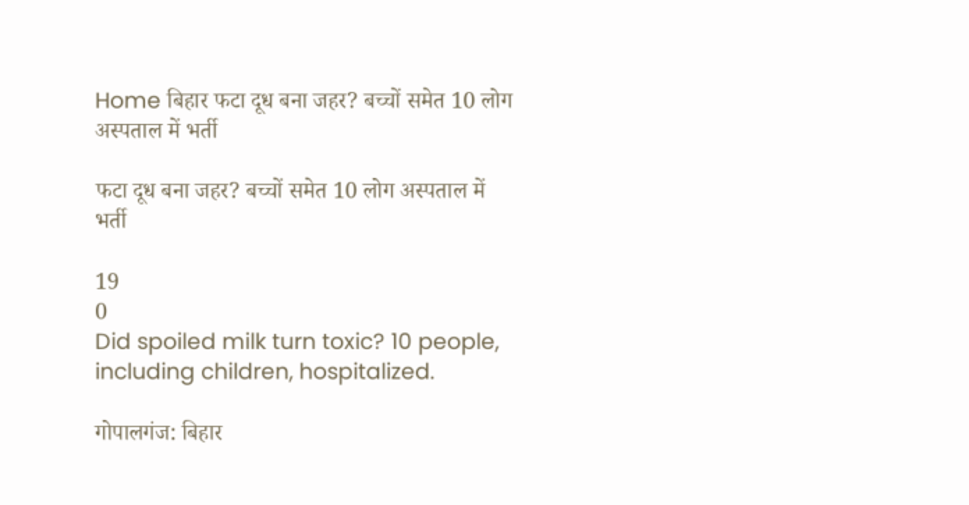Home बिहार फटा दूध बना जहर? बच्चों समेत 10 लोग अस्पताल में भर्ती

फटा दूध बना जहर? बच्चों समेत 10 लोग अस्पताल में भर्ती

19
0
Did spoiled milk turn toxic? 10 people, including children, hospitalized.

गोपालगंज: बिहार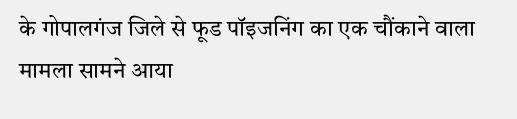के गोपालगंज जिले से फूड पॉइजनिंग का एक चौंकाने वाला मामला सामने आया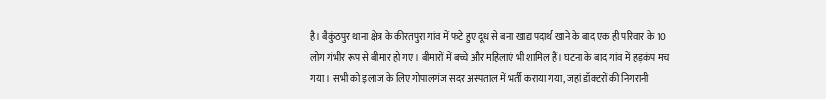है। बैकुंठपुर थाना क्षेत्र के कीरतपुरा गांव में फटे हुए दूध से बना खाद्य पदार्थ खाने के बाद एक ही परिवार के 10 लोग गंभीर रूप से बीमार हो गए। बीमारों में बच्चे और महिलाएं भी शामिल हैं। घटना के बाद गांव में हड़कंप मच गया। सभी को इलाज के लिए गोपालगंज सदर अस्पताल में भर्ती कराया गया, जहां डॉक्टरों की निगरानी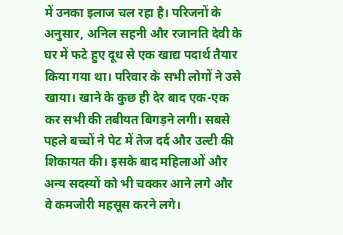में उनका इलाज चल रहा है। परिजनों के अनुसार, अनिल सहनी और रजानति देवी के घर में फटे हुए दूध से एक खाद्य पदार्थ तैयार किया गया था। परिवार के सभी लोगों ने उसे खाया। खाने के कुछ ही देर बाद एक-एक कर सभी की तबीयत बिगड़ने लगी। सबसे पहले बच्चों ने पेट में तेज दर्द और उल्टी की शिकायत की। इसके बाद महिलाओं और अन्य सदस्यों को भी चक्कर आने लगे और वे कमजोरी महसूस करने लगे।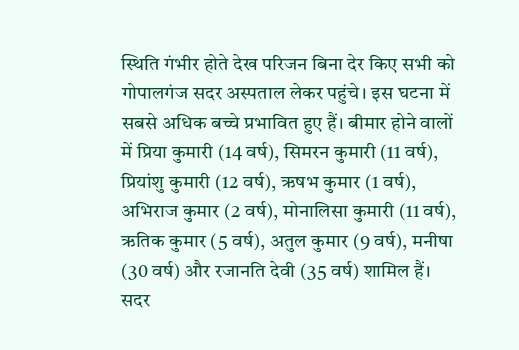स्थिति गंभीर होते देख परिजन बिना देर किए सभी को गोपालगंज सदर अस्पताल लेकर पहुंचे। इस घटना में सबसे अधिक बच्चे प्रभावित हुए हैं। बीमार होने वालों में प्रिया कुमारी (14 वर्ष), सिमरन कुमारी (11 वर्ष), प्रियांशु कुमारी (12 वर्ष), ऋषभ कुमार (1 वर्ष), अभिराज कुमार (2 वर्ष), मोनालिसा कुमारी (11 वर्ष), ऋतिक कुमार (5 वर्ष), अतुल कुमार (9 वर्ष), मनीषा (30 वर्ष) और रजानति देवी (35 वर्ष) शामिल हैं। सदर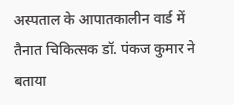अस्पताल के आपातकालीन वार्ड में तैनात चिकित्सक डॉ. पंकज कुमार ने बताया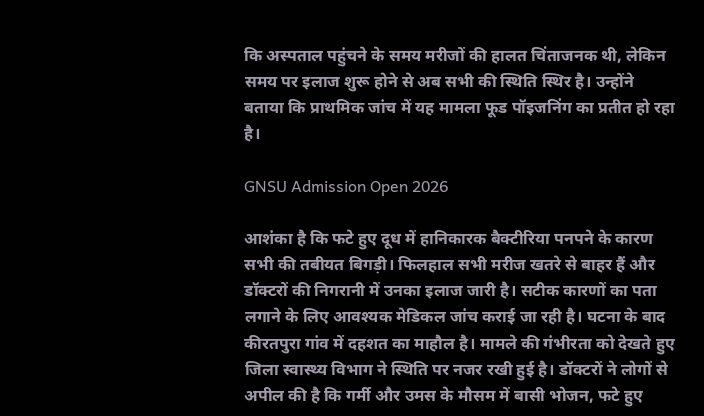कि अस्पताल पहुंचने के समय मरीजों की हालत चिंताजनक थी, लेकिन समय पर इलाज शुरू होने से अब सभी की स्थिति स्थिर है। उन्होंने बताया कि प्राथमिक जांच में यह मामला फूड पॉइजनिंग का प्रतीत हो रहा है।

GNSU Admission Open 2026

आशंका है कि फटे हुए दूध में हानिकारक बैक्टीरिया पनपने के कारण सभी की तबीयत बिगड़ी। फिलहाल सभी मरीज खतरे से बाहर हैं और डॉक्टरों की निगरानी में उनका इलाज जारी है। सटीक कारणों का पता लगाने के लिए आवश्यक मेडिकल जांच कराई जा रही है। घटना के बाद कीरतपुरा गांव में दहशत का माहौल है। मामले की गंभीरता को देखते हुए जिला स्वास्थ्य विभाग ने स्थिति पर नजर रखी हुई है। डॉक्टरों ने लोगों से अपील की है कि गर्मी और उमस के मौसम में बासी भोजन, फटे हुए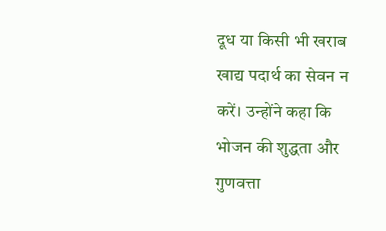दूध या किसी भी खराब खाद्य पदार्थ का सेवन न करें। उन्होंने कहा कि भोजन की शुद्धता और गुणवत्ता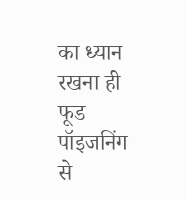का ध्यान रखना ही फूड पॉइजनिंग से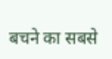बचने का सबसे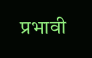प्रभावी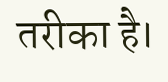तरीका है।